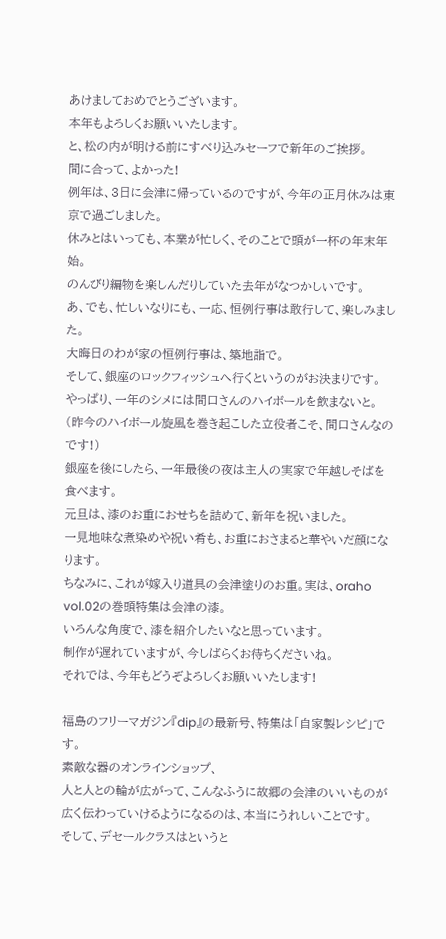あけましておめでとうございます。
本年もよろしくお願いいたします。
と、松の内が明ける前にすべり込みセーフで新年のご挨拶。
間に合って、よかった!
例年は、3日に会津に帰っているのですが、今年の正月休みは東京で過ごしました。
休みとはいっても、本業が忙しく、そのことで頭が一杯の年末年始。
のんびり編物を楽しんだりしていた去年がなつかしいです。
あ、でも、忙しいなりにも、一応、恒例行事は敢行して、楽しみました。
大晦日のわが家の恒例行事は、築地詣で。
そして、銀座のロックフィッシュへ行くというのがお決まりです。
やっぱり、一年のシメには間口さんのハイボールを飲まないと。
(昨今のハイボール旋風を巻き起こした立役者こそ、間口さんなのです!)
銀座を後にしたら、一年最後の夜は主人の実家で年越しそばを食べます。
元旦は、漆のお重におせちを詰めて、新年を祝いました。
一見地味な煮染めや祝い肴も、お重におさまると華やいだ顔になります。
ちなみに、これが嫁入り道具の会津塗りのお重。実は、oraho vol.02の巻頭特集は会津の漆。
いろんな角度で、漆を紹介したいなと思っています。
制作が遅れていますが、今しばらくお待ちくださいね。
それでは、今年もどうぞよろしくお願いいたします!

福島のフリーマガジン『dip』の最新号、特集は「自家製レシピ」です。
素敵な器のオンラインショップ、
人と人との輪が広がって、こんなふうに故郷の会津のいいものが広く伝わっていけるようになるのは、本当にうれしいことです。
そして、デセールクラスはというと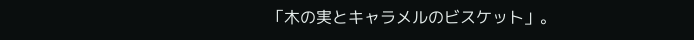「木の実とキャラメルのビスケット」。